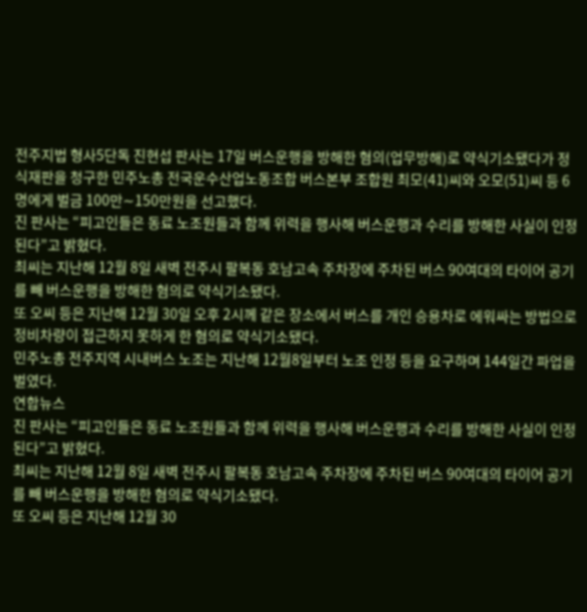전주지법 형사5단독 진현섭 판사는 17일 버스운행을 방해한 혐의(업무방해)로 약식기소됐다가 정식재판을 청구한 민주노총 전국운수산업노동조합 버스본부 조합원 최모(41)씨와 오모(51)씨 등 6명에게 벌금 100만∼150만원을 선고했다.
진 판사는 “피고인들은 동료 노조원들과 함께 위력을 행사해 버스운행과 수리를 방해한 사실이 인정된다”고 밝혔다.
최씨는 지난해 12월 8일 새벽 전주시 팔복동 호남고속 주차장에 주차된 버스 90여대의 타이어 공기를 빼 버스운행을 방해한 혐의로 약식기소됐다.
또 오씨 등은 지난해 12월 30일 오후 2시께 같은 장소에서 버스를 개인 승용차로 에워싸는 방법으로 정비차량이 접근하지 못하게 한 혐의로 약식기소됐다.
민주노총 전주지역 시내버스 노조는 지난해 12월8일부터 노조 인정 등을 요구하며 144일간 파업을 벌였다.
연합뉴스
진 판사는 “피고인들은 동료 노조원들과 함께 위력을 행사해 버스운행과 수리를 방해한 사실이 인정된다”고 밝혔다.
최씨는 지난해 12월 8일 새벽 전주시 팔복동 호남고속 주차장에 주차된 버스 90여대의 타이어 공기를 빼 버스운행을 방해한 혐의로 약식기소됐다.
또 오씨 등은 지난해 12월 30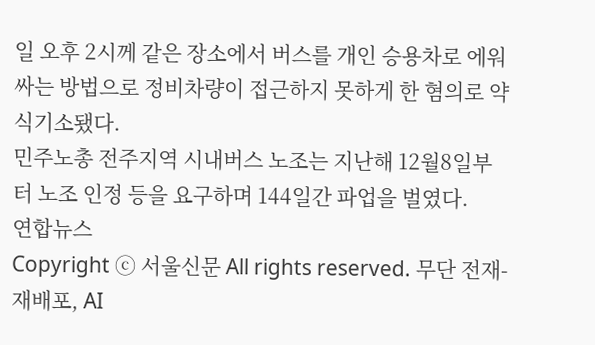일 오후 2시께 같은 장소에서 버스를 개인 승용차로 에워싸는 방법으로 정비차량이 접근하지 못하게 한 혐의로 약식기소됐다.
민주노총 전주지역 시내버스 노조는 지난해 12월8일부터 노조 인정 등을 요구하며 144일간 파업을 벌였다.
연합뉴스
Copyright ⓒ 서울신문 All rights reserved. 무단 전재-재배포, AI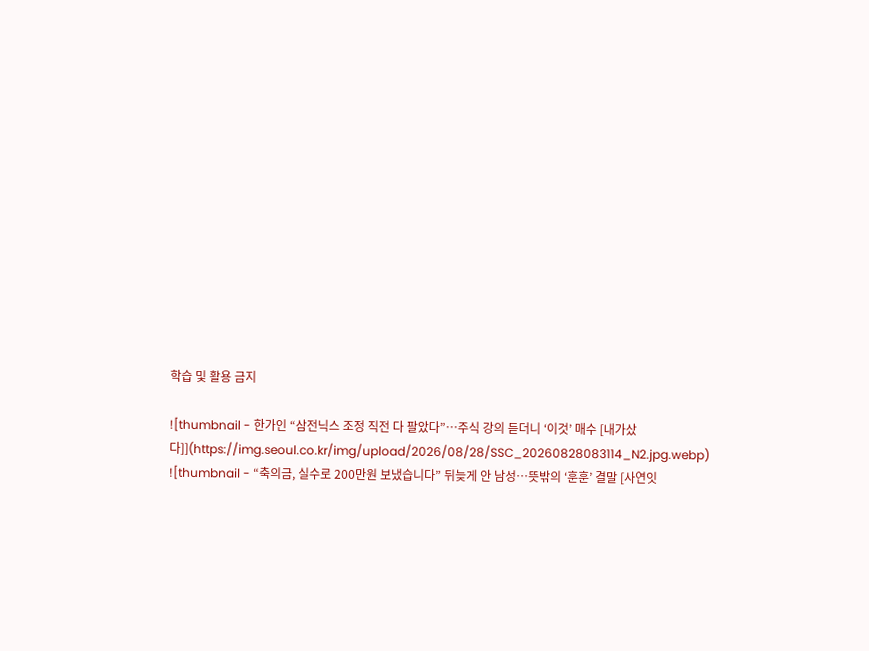학습 및 활용 금지

![thumbnail - 한가인 “삼전닉스 조정 직전 다 팔았다”…주식 강의 듣더니 ‘이것’ 매수 [내가샀다]](https://img.seoul.co.kr/img/upload/2026/08/28/SSC_20260828083114_N2.jpg.webp)
![thumbnail - “축의금, 실수로 200만원 보냈습니다” 뒤늦게 안 남성…뜻밖의 ‘훈훈’ 결말 [사연잇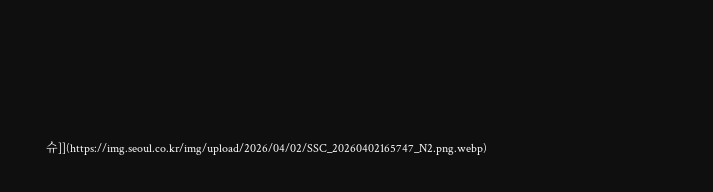슈]](https://img.seoul.co.kr/img/upload/2026/04/02/SSC_20260402165747_N2.png.webp)